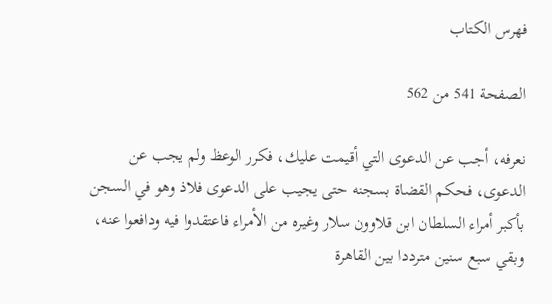فهرس الكتاب

الصفحة 541 من 562

نعرفه، أجب عن الدعوى التي أقيمت عليك، فكرر الوعظ ولم يجب عن الدعوى، فحكم القضاة بسجنه حتى يجيب على الدعوى فلاذ وهو في السجن بأكبر أمراء السلطان ابن قلاوون سلار وغيره من الأمراء فاعتقدوا فيه ودافعوا عنه، وبقي سبع سنين مترددا بين القاهرة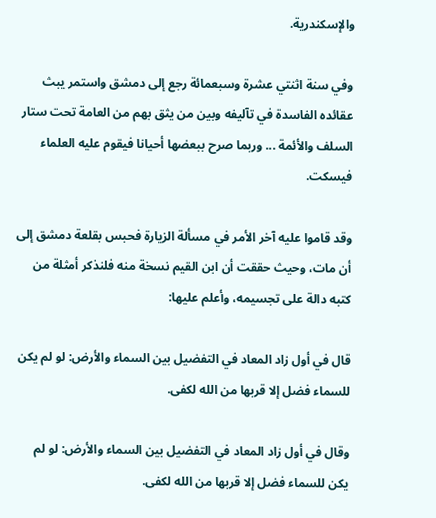والإسكندرية.

وفي سنة اثنتي عشرة وسبعمائة رجع إلى دمشق واستمر يبث عقائده الفاسدة في تآليفه وبين من يثق بهم من العامة تحت ستار السلف والأئمة ... وربما صرح ببعضها أحيانا فيقوم عليه العلماء فيسكت.

وقد قاموا عليه آخر الأمر في مسألة الزيارة فحبس بقلعة دمشق إلى أن مات، وحيث حققت أن ابن القيم نسخة منه فلنذكر أمثلة من كتبه دالة على تجسيمه، وأعلم عليها:

قال في أول زاد المعاد في التفضيل بين السماء والأرض: لو لم يكن للسماء فضل إلا قربها من الله لكفى.

وقال في أول زاد المعاد في التفضيل بين السماء والأرض: لو لم يكن للسماء فضل إلا قربها من الله لكفى.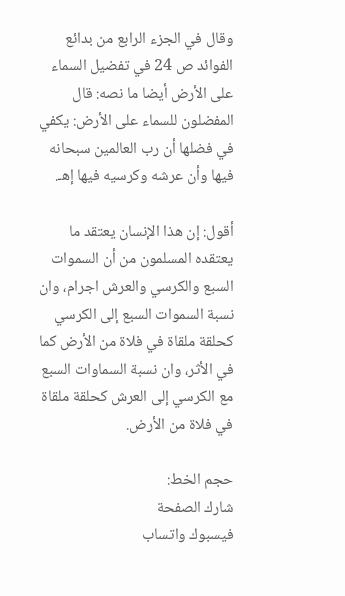وقال في الجزء الرابع من بدائع الفوائد ص 24 في تفضيل السماء على الأرض أيضا ما نصه: قال المفضلون للسماء على الأرض: يكفي في فضلها أن رب العالمين سبحانه فيها وأن عرشه وكرسيه فيها إهـ.

أقول: إن هذا الإنسان يعتقد ما يعتقده المسلمون من أن السموات السبع والكرسي والعرش اجرام، وان نسبة السموات السبع إلى الكرسي كحلقة ملقاة في فلاة من الأرض كما في الأثر، وان نسبة السماوات السبع مع الكرسي إلى العرش كحلقة ملقاة في فلاة من الأرض.

حجم الخط:
شارك الصفحة
فيسبوك واتساب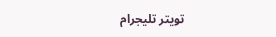تويتر تليجرام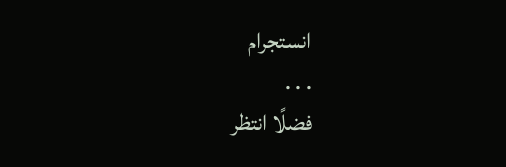انستجرام
. . .
فضلًا انتظر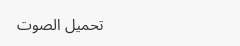تحميل الصوت